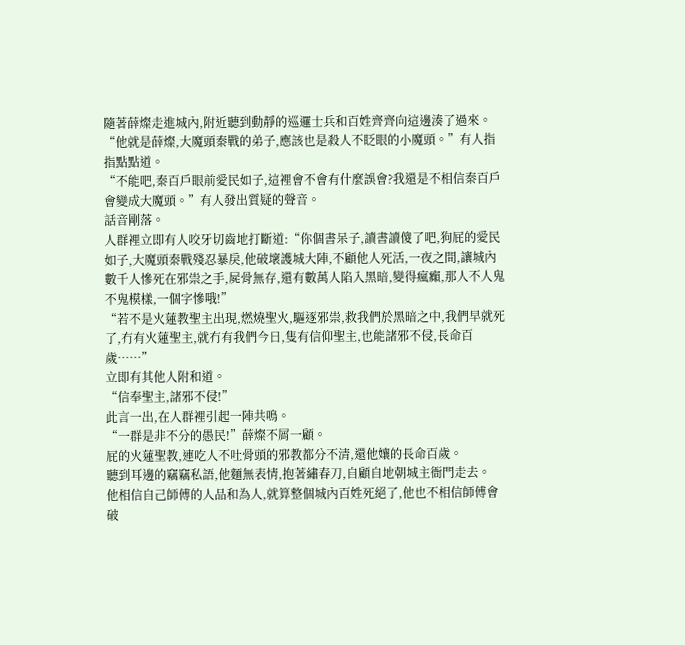隨著薛燦走進城內,附近聽到動靜的巡邏士兵和百姓齊齊向這邊湊了過來。
“他就是薛燦,大魔頭秦戰的弟子,應該也是殺人不眨眼的小魔頭。”有人指指點點道。
“不能吧,秦百戶眼前愛民如子,這裡會不會有什麼誤會?我還是不相信秦百戶會變成大魔頭。”有人發出質疑的聲音。
話音剛落。
人群裡立即有人咬牙切齒地打斷道:“你個書呆子,讀書讀傻了吧,狗屁的愛民如子,大魔頭秦戰殘忍暴戾,他破壞護城大陣,不顧他人死活,一夜之間,讓城內數千人慘死在邪祟之手,屍骨無存,還有數萬人陷入黑暗,變得瘋癲,那人不人鬼不鬼模樣,一個字慘哦!”
“若不是火蓮教聖主出現,燃燒聖火,驅逐邪祟,救我們於黑暗之中,我們早就死了,冇有火蓮聖主,就冇有我們今日,隻有信仰聖主,也能諸邪不侵,長命百歲……”
立即有其他人附和道。
“信奉聖主,諸邪不侵!”
此言一出,在人群裡引起一陣共鳴。
“一群是非不分的愚民!”薛燦不屑一顧。
屁的火蓮聖教,連吃人不吐骨頭的邪教都分不清,還他孃的長命百歲。
聽到耳邊的竊竊私語,他麵無表情,抱著繡春刀,自顧自地朝城主衙門走去。
他相信自己師傅的人品和為人,就算整個城內百姓死絕了,他也不相信師傅會破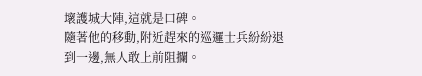壞護城大陣,這就是口碑。
隨著他的移動,附近趕來的巡邏士兵紛紛退到一邊,無人敢上前阻攔。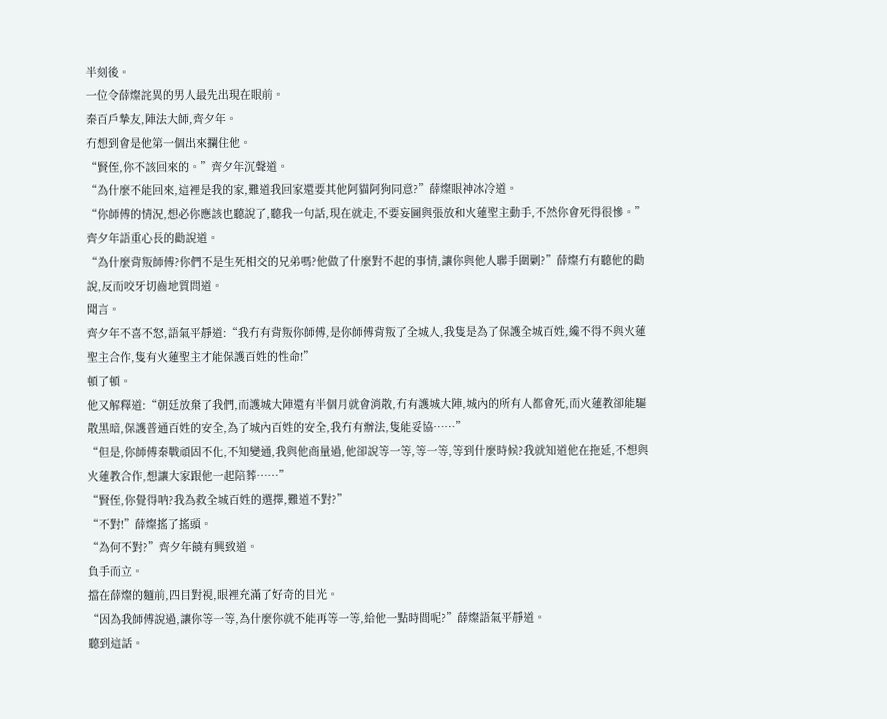半刻後。
一位令薛燦詫異的男人最先出現在眼前。
秦百戶摯友,陣法大師,齊夕年。
冇想到會是他第一個出來攔住他。
“賢侄,你不該回來的。”齊夕年沉聲道。
“為什麼不能回來,這裡是我的家,難道我回家還要其他阿貓阿狗同意?”薛燦眼神冰冷道。
“你師傅的情況,想必你應該也聽說了,聽我一句話,現在就走,不要妄圖與張放和火蓮聖主動手,不然你會死得很慘。”齊夕年語重心長的勸說道。
“為什麼背叛師傅?你們不是生死相交的兄弟嗎?他做了什麼對不起的事情,讓你與他人聯手圍剿?”薛燦冇有聽他的勸說,反而咬牙切齒地質問道。
聞言。
齊夕年不喜不怒,語氣平靜道:“我冇有背叛你師傅,是你師傅背叛了全城人,我隻是為了保護全城百姓,纔不得不與火蓮聖主合作,隻有火蓮聖主才能保護百姓的性命!”
頓了頓。
他又解釋道:“朝廷放棄了我們,而護城大陣還有半個月就會消散,冇有護城大陣,城內的所有人都會死,而火蓮教卻能驅散黑暗,保護普通百姓的安全,為了城內百姓的安全,我冇有辦法,隻能妥協……”
“但是,你師傅秦戰頑固不化,不知變通,我與他商量過,他卻說等一等,等一等,等到什麼時候?我就知道他在拖延,不想與火蓮教合作,想讓大家跟他一起陪葬……”
“賢侄,你覺得呐?我為救全城百姓的選擇,難道不對?”
“不對!”薛燦搖了搖頭。
“為何不對?”齊夕年饒有興致道。
負手而立。
擋在薛燦的麵前,四目對視,眼裡充滿了好奇的目光。
“因為我師傅說過,讓你等一等,為什麼你就不能再等一等,給他一點時間呢?”薛燦語氣平靜道。
聽到這話。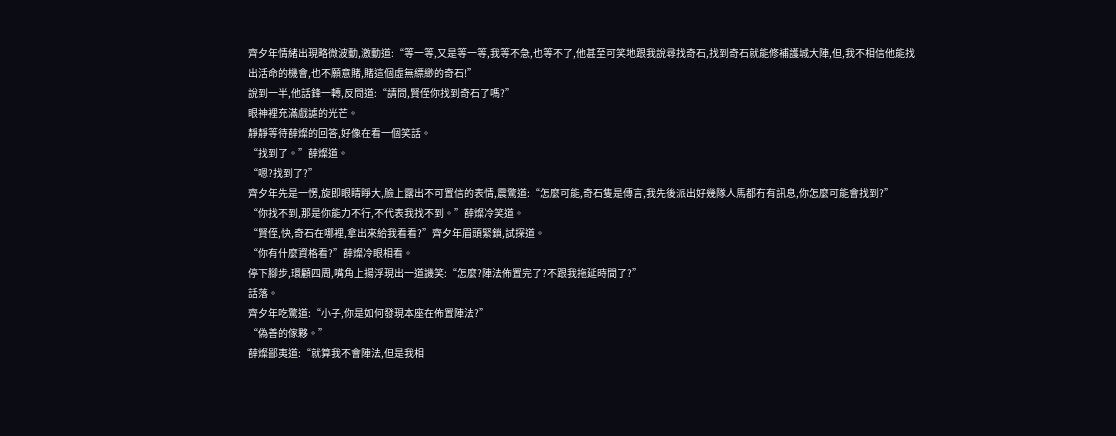齊夕年情緒出現略微波動,激動道:“等一等,又是等一等,我等不急,也等不了,他甚至可笑地跟我說尋找奇石,找到奇石就能修補護城大陣,但,我不相信他能找出活命的機會,也不願意賭,賭這個虛無縹緲的奇石!”
說到一半,他話鋒一轉,反問道:“請問,賢侄你找到奇石了嗎?”
眼神裡充滿戲謔的光芒。
靜靜等待薛燦的回答,好像在看一個笑話。
“找到了。”薛燦道。
“嗯?找到了?”
齊夕年先是一愣,旋即眼睛睜大,臉上露出不可置信的表情,震驚道:“怎麼可能,奇石隻是傳言,我先後派出好幾隊人馬都冇有訊息,你怎麼可能會找到?”
“你找不到,那是你能力不行,不代表我找不到。”薛燦冷笑道。
“賢侄,快,奇石在哪裡,拿出來給我看看?”齊夕年眉頭緊鎖,試探道。
“你有什麼資格看?”薛燦冷眼相看。
停下腳步,環顧四周,嘴角上揚浮現出一道譏笑:“怎麼?陣法佈置完了?不跟我拖延時間了?”
話落。
齊夕年吃驚道:“小子,你是如何發現本座在佈置陣法?”
“偽善的傢夥。”
薛燦鄙夷道:“就算我不會陣法,但是我相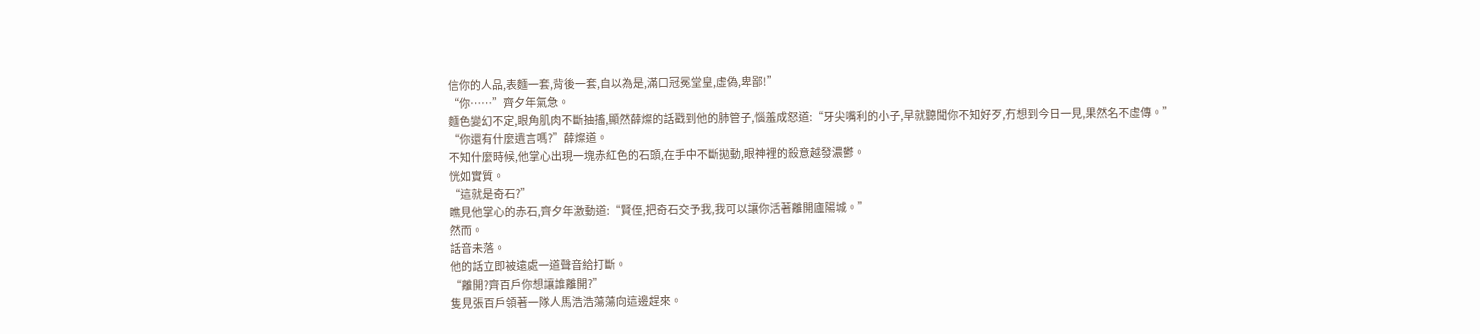信你的人品,表麵一套,背後一套,自以為是,滿口冠冕堂皇,虛偽,卑鄙!”
“你……”齊夕年氣急。
麵色變幻不定,眼角肌肉不斷抽搐,顯然薛燦的話戳到他的肺管子,惱羞成怒道:“牙尖嘴利的小子,早就聽聞你不知好歹,冇想到今日一見,果然名不虛傳。”
“你還有什麼遺言嗎?”薛燦道。
不知什麼時候,他掌心出現一塊赤紅色的石頭,在手中不斷拋動,眼神裡的殺意越發濃鬱。
恍如實質。
“這就是奇石?”
瞧見他掌心的赤石,齊夕年激動道:“賢侄,把奇石交予我,我可以讓你活著離開廬陽城。”
然而。
話音未落。
他的話立即被遠處一道聲音給打斷。
“離開?齊百戶你想讓誰離開?”
隻見張百戶領著一隊人馬浩浩蕩蕩向這邊趕來。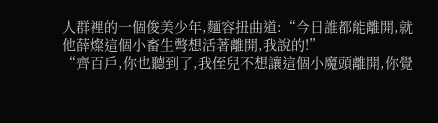人群裡的一個俊美少年,麵容扭曲道:“今日誰都能離開,就他薛燦這個小畜生彆想活著離開,我說的!”
“齊百戶,你也聽到了,我侄兒不想讓這個小魔頭離開,你覺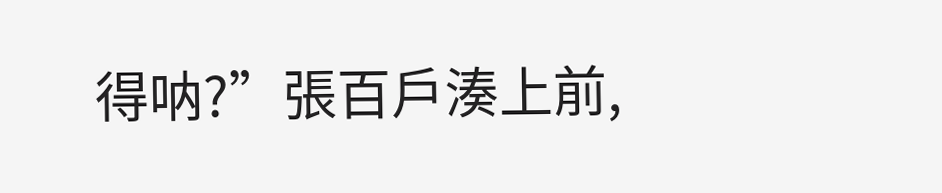得呐?”張百戶湊上前,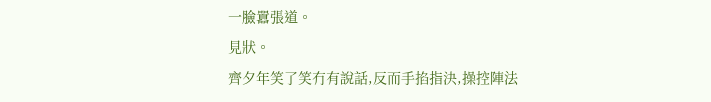一臉囂張道。
見狀。
齊夕年笑了笑冇有說話,反而手掐指決,操控陣法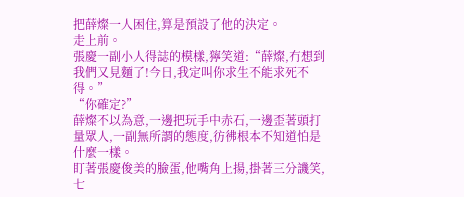把薛燦一人困住,算是預設了他的決定。
走上前。
張慶一副小人得誌的模樣,獰笑道:“薛燦,冇想到我們又見麵了!今日,我定叫你求生不能求死不得。”
“你確定?”
薛燦不以為意,一邊把玩手中赤石,一邊歪著頭打量眾人,一副無所謂的態度,彷彿根本不知道怕是什麼一樣。
盯著張慶俊美的臉蛋,他嘴角上揚,掛著三分譏笑,七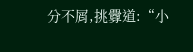分不屑,挑釁道:“小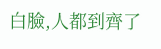白臉,人都到齊了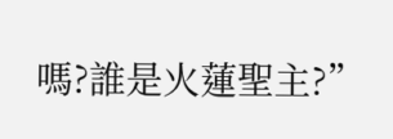嗎?誰是火蓮聖主?”